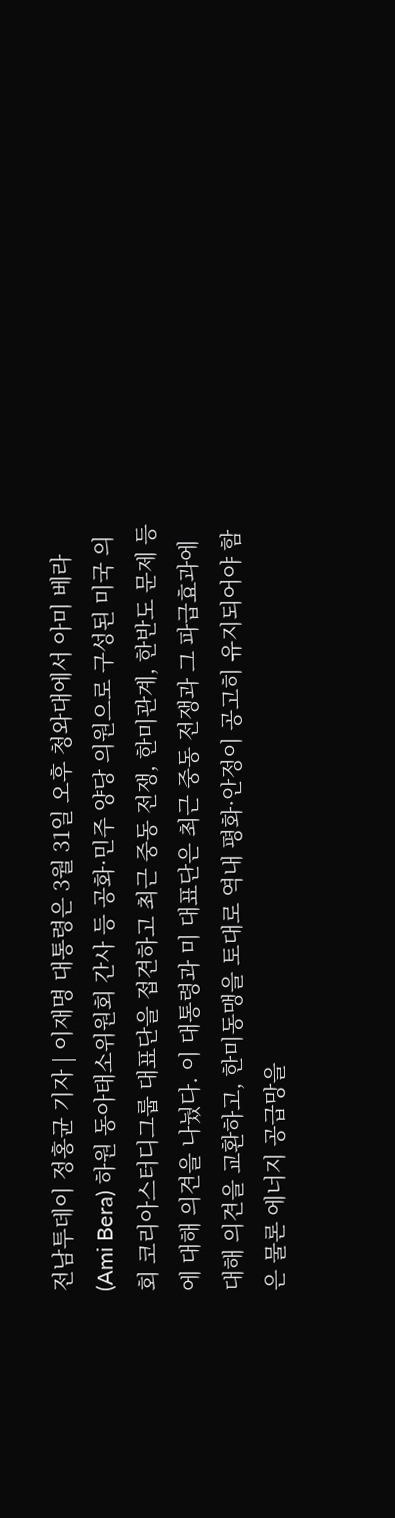전남투데이 정홍균 기자 | 이재명 대통령은 3월 31일 오후 청와대에서 아미 베라(Ami Bera) 하원 동아태소위원회 간사 등 공화·민주 양당 의원으로 구성된 미국 의회 코리아스터디그룹 대표단을 접견하고 최근 중동 전쟁, 한미관계, 한반도 문제 등에 대해 의견을 나눴다. 이 대통령과 미 대표단은 최근 중동 전쟁과 그 파급효과에 대해 의견을 교환하고, 한미동맹을 토대로 역내 평화·안정이 공고히 유지되어야 함은 물론 에너지 공급망을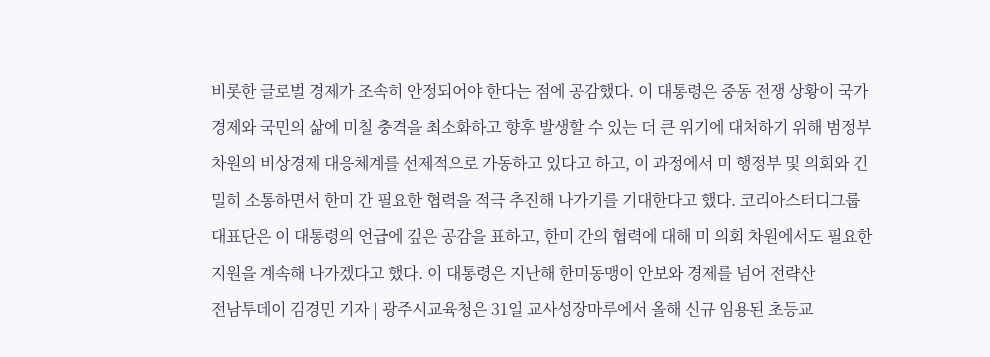비롯한 글로벌 경제가 조속히 안정되어야 한다는 점에 공감했다. 이 대통령은 중동 전쟁 상황이 국가 경제와 국민의 삶에 미칠 충격을 최소화하고 향후 발생할 수 있는 더 큰 위기에 대처하기 위해 범정부 차원의 비상경제 대응체계를 선제적으로 가동하고 있다고 하고, 이 과정에서 미 행정부 및 의회와 긴밀히 소통하면서 한미 간 필요한 협력을 적극 추진해 나가기를 기대한다고 했다. 코리아스터디그룹 대표단은 이 대통령의 언급에 깊은 공감을 표하고, 한미 간의 협력에 대해 미 의회 차원에서도 필요한 지원을 계속해 나가겠다고 했다. 이 대통령은 지난해 한미동맹이 안보와 경제를 넘어 전략산
전남투데이 김경민 기자 | 광주시교육청은 31일 교사성장마루에서 올해 신규 임용된 초등교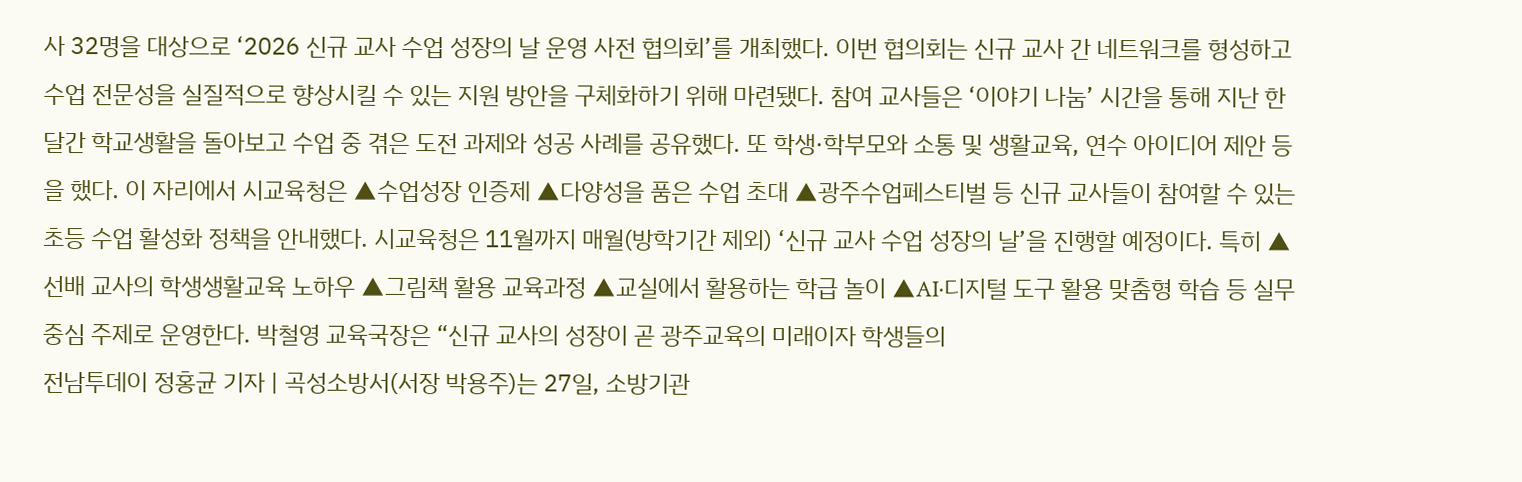사 32명을 대상으로 ‘2026 신규 교사 수업 성장의 날 운영 사전 협의회’를 개최했다. 이번 협의회는 신규 교사 간 네트워크를 형성하고 수업 전문성을 실질적으로 향상시킬 수 있는 지원 방안을 구체화하기 위해 마련됐다. 참여 교사들은 ‘이야기 나눔’ 시간을 통해 지난 한 달간 학교생활을 돌아보고 수업 중 겪은 도전 과제와 성공 사례를 공유했다. 또 학생·학부모와 소통 및 생활교육, 연수 아이디어 제안 등을 했다. 이 자리에서 시교육청은 ▲수업성장 인증제 ▲다양성을 품은 수업 초대 ▲광주수업페스티벌 등 신규 교사들이 참여할 수 있는 초등 수업 활성화 정책을 안내했다. 시교육청은 11월까지 매월(방학기간 제외) ‘신규 교사 수업 성장의 날’을 진행할 예정이다. 특히 ▲선배 교사의 학생생활교육 노하우 ▲그림책 활용 교육과정 ▲교실에서 활용하는 학급 놀이 ▲AI·디지털 도구 활용 맞춤형 학습 등 실무 중심 주제로 운영한다. 박철영 교육국장은 “신규 교사의 성장이 곧 광주교육의 미래이자 학생들의
전남투데이 정홍균 기자 | 곡성소방서(서장 박용주)는 27일, 소방기관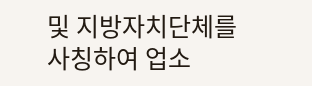및 지방자치단체를 사칭하여 업소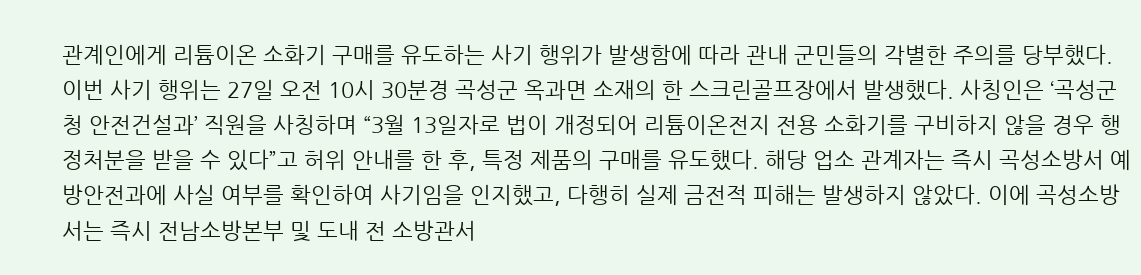관계인에게 리튬이온 소화기 구매를 유도하는 사기 행위가 발생함에 따라 관내 군민들의 각별한 주의를 당부했다. 이번 사기 행위는 27일 오전 10시 30분경 곡성군 옥과면 소재의 한 스크린골프장에서 발생했다. 사칭인은 ‘곡성군청 안전건설과’ 직원을 사칭하며 “3월 13일자로 법이 개정되어 리튬이온전지 전용 소화기를 구비하지 않을 경우 행정처분을 받을 수 있다”고 허위 안내를 한 후, 특정 제품의 구매를 유도했다. 해당 업소 관계자는 즉시 곡성소방서 예방안전과에 사실 여부를 확인하여 사기임을 인지했고, 다행히 실제 금전적 피해는 발생하지 않았다. 이에 곡성소방서는 즉시 전남소방본부 및 도내 전 소방관서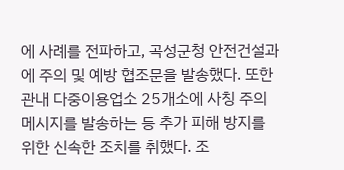에 사례를 전파하고, 곡성군청 안전건설과에 주의 및 예방 협조문을 발송했다. 또한 관내 다중이용업소 25개소에 사칭 주의 메시지를 발송하는 등 추가 피해 방지를 위한 신속한 조치를 취했다. 조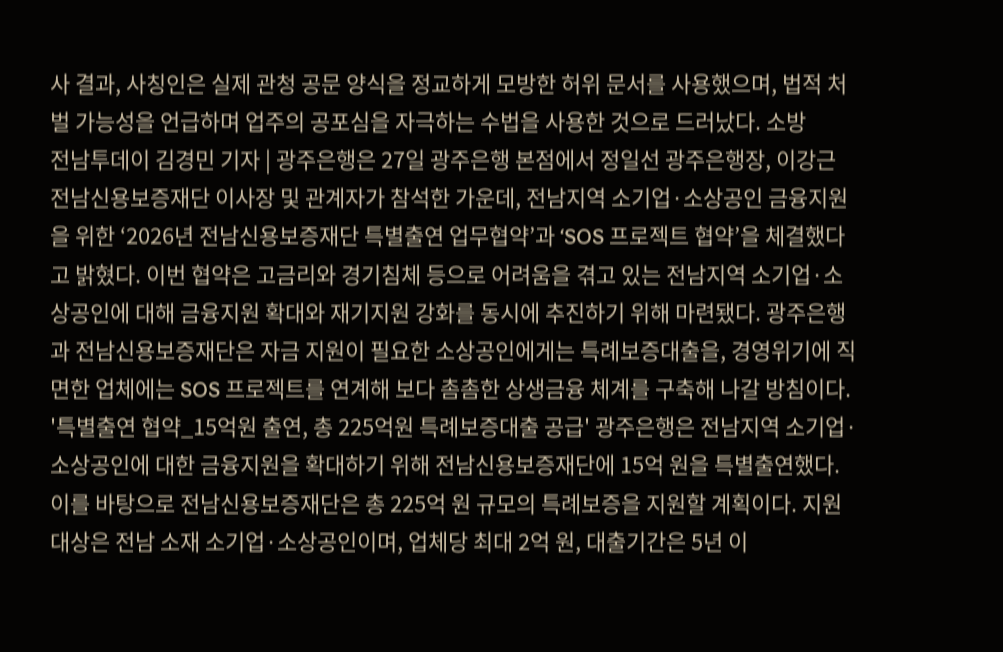사 결과, 사칭인은 실제 관청 공문 양식을 정교하게 모방한 허위 문서를 사용했으며, 법적 처벌 가능성을 언급하며 업주의 공포심을 자극하는 수법을 사용한 것으로 드러났다. 소방
전남투데이 김경민 기자 | 광주은행은 27일 광주은행 본점에서 정일선 광주은행장, 이강근 전남신용보증재단 이사장 및 관계자가 참석한 가운데, 전남지역 소기업·소상공인 금융지원을 위한 ‘2026년 전남신용보증재단 특별출연 업무협약’과 ‘SOS 프로젝트 협약’을 체결했다고 밝혔다. 이번 협약은 고금리와 경기침체 등으로 어려움을 겪고 있는 전남지역 소기업·소상공인에 대해 금융지원 확대와 재기지원 강화를 동시에 추진하기 위해 마련됐다. 광주은행과 전남신용보증재단은 자금 지원이 필요한 소상공인에게는 특례보증대출을, 경영위기에 직면한 업체에는 SOS 프로젝트를 연계해 보다 촘촘한 상생금융 체계를 구축해 나갈 방침이다. '특별출연 협약_15억원 출연, 총 225억원 특례보증대출 공급' 광주은행은 전남지역 소기업·소상공인에 대한 금융지원을 확대하기 위해 전남신용보증재단에 15억 원을 특별출연했다. 이를 바탕으로 전남신용보증재단은 총 225억 원 규모의 특례보증을 지원할 계획이다. 지원 대상은 전남 소재 소기업·소상공인이며, 업체당 최대 2억 원, 대출기간은 5년 이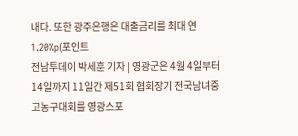내다. 또한 광주은행은 대출금리를 최대 연 1.20%p(포인트
전남투데이 박세훈 기자 | 영광군은 4월 4일부터 14일까지 11일간 제51회 협회장기 전국남녀중고농구대회를 영광스포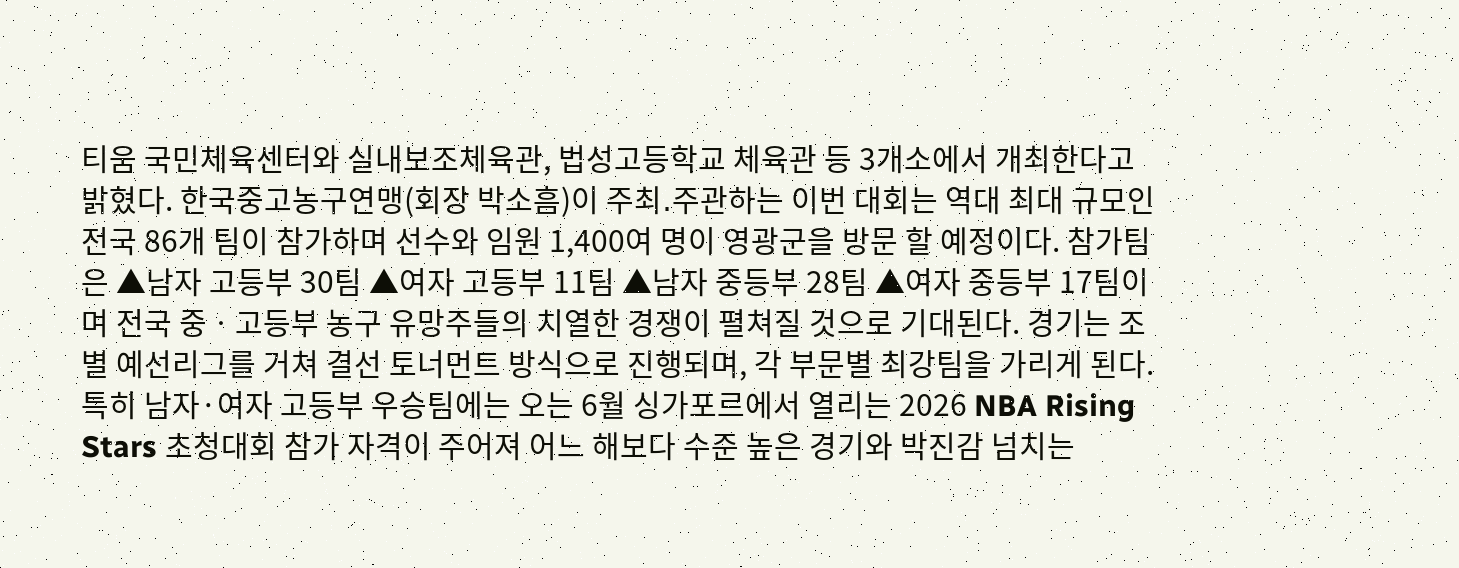티움 국민체육센터와 실내보조체육관, 법성고등학교 체육관 등 3개소에서 개최한다고 밝혔다. 한국중고농구연맹(회장 박소흠)이 주최․주관하는 이번 대회는 역대 최대 규모인 전국 86개 팀이 참가하며 선수와 임원 1,400여 명이 영광군을 방문 할 예정이다. 참가팀은 ▲남자 고등부 30팀 ▲여자 고등부 11팀 ▲남자 중등부 28팀 ▲여자 중등부 17팀이며 전국 중ㆍ고등부 농구 유망주들의 치열한 경쟁이 펼쳐질 것으로 기대된다. 경기는 조별 예선리그를 거쳐 결선 토너먼트 방식으로 진행되며, 각 부문별 최강팀을 가리게 된다. 특히 남자·여자 고등부 우승팀에는 오는 6월 싱가포르에서 열리는 2026 NBA Rising Stars 초청대회 참가 자격이 주어져 어느 해보다 수준 높은 경기와 박진감 넘치는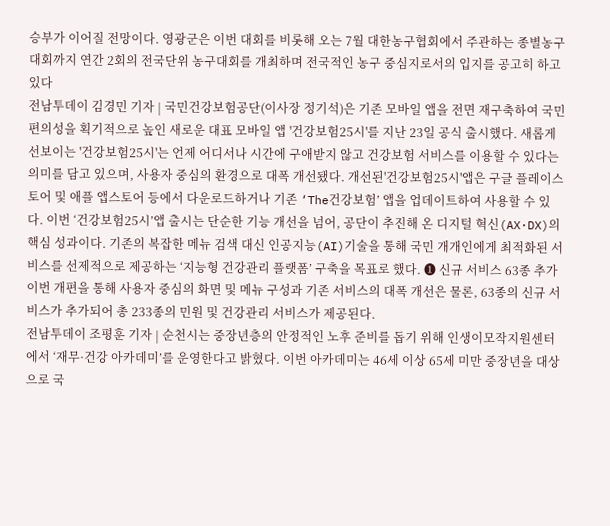승부가 이어질 전망이다. 영광군은 이번 대회를 비롯해 오는 7월 대한농구협회에서 주관하는 종별농구대회까지 연간 2회의 전국단위 농구대회를 개최하며 전국적인 농구 중심지로서의 입지를 공고히 하고 있다
전남투데이 김경민 기자 | 국민건강보험공단(이사장 정기석)은 기존 모바일 앱을 전면 재구축하여 국민 편의성을 획기적으로 높인 새로운 대표 모바일 앱 '건강보험25시'를 지난 23일 공식 출시했다. 새롭게 선보이는 '건강보험25시'는 언제 어디서나 시간에 구애받지 않고 건강보험 서비스를 이용할 수 있다는 의미를 담고 있으며, 사용자 중심의 환경으로 대폭 개선됐다. 개선된'건강보험25시'앱은 구글 플레이스토어 및 애플 앱스토어 등에서 다운로드하거나 기존 ‘The건강보험’ 앱을 업데이트하여 사용할 수 있다. 이번 ‘건강보험25시’앱 출시는 단순한 기능 개선을 넘어, 공단이 추진해 온 디지털 혁신(AX·DX)의 핵심 성과이다. 기존의 복잡한 메뉴 검색 대신 인공지능(AI)기술을 통해 국민 개개인에게 최적화된 서비스를 선제적으로 제공하는 ‘지능형 건강관리 플랫폼’ 구축을 목표로 했다. ❶ 신규 서비스 63종 추가 이번 개편을 통해 사용자 중심의 화면 및 메뉴 구성과 기존 서비스의 대폭 개선은 물론, 63종의 신규 서비스가 추가되어 총 233종의 민원 및 건강관리 서비스가 제공된다.
전남투데이 조평훈 기자 | 순천시는 중장년층의 안정적인 노후 준비를 돕기 위해 인생이모작지원센터에서 ‘재무·건강 아카데미’를 운영한다고 밝혔다. 이번 아카데미는 46세 이상 65세 미만 중장년을 대상으로 국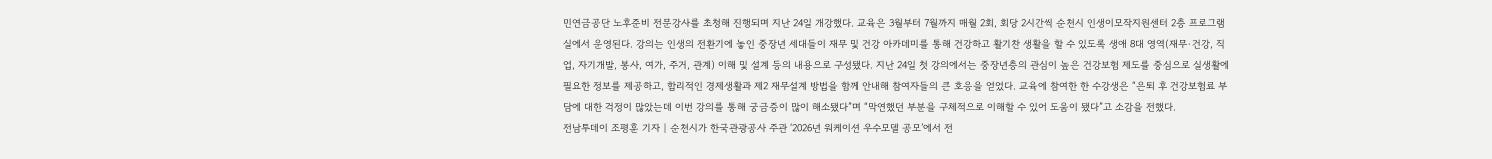민연금공단 노후준비 전문강사를 초청해 진행되며 지난 24일 개강했다. 교육은 3월부터 7월까지 매월 2회, 회당 2시간씩 순천시 인생이모작지원센터 2층 프로그램실에서 운영된다. 강의는 인생의 전환기에 놓인 중장년 세대들이 재무 및 건강 아카데미를 통해 건강하고 활기찬 생활을 할 수 있도록 생애 8대 영역(재무·건강, 직업, 자기개발, 봉사, 여가, 주거, 관계) 이해 및 설계 등의 내용으로 구성됐다. 지난 24일 첫 강의에서는 중장년층의 관심이 높은 건강보험 제도를 중심으로 실생활에 필요한 정보를 제공하고, 합리적인 경제생활과 제2 재무설계 방법을 함께 안내해 참여자들의 큰 호응을 얻었다. 교육에 참여한 한 수강생은 “은퇴 후 건강보험료 부담에 대한 걱정이 많았는데 이번 강의를 통해 궁금증이 많이 해소됐다”며 “막연했던 부분을 구체적으로 이해할 수 있어 도움이 됐다”고 소감을 전했다.
전남투데이 조평훈 기자 | 순천시가 한국관광공사 주관 ‘2026년 워케이션 우수모델 공모’에서 전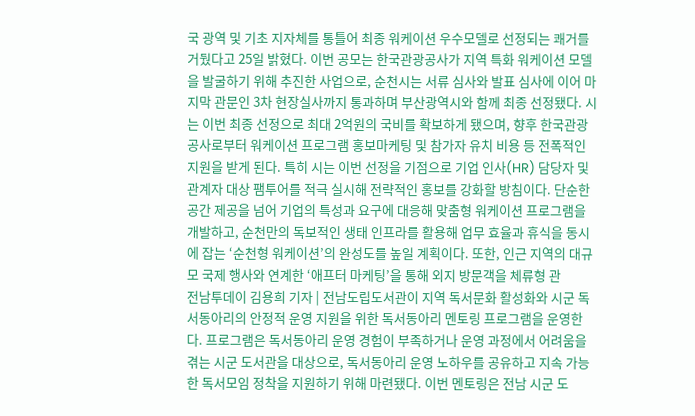국 광역 및 기초 지자체를 통틀어 최종 워케이션 우수모델로 선정되는 쾌거를 거뒀다고 25일 밝혔다. 이번 공모는 한국관광공사가 지역 특화 워케이션 모델을 발굴하기 위해 추진한 사업으로, 순천시는 서류 심사와 발표 심사에 이어 마지막 관문인 3차 현장실사까지 통과하며 부산광역시와 함께 최종 선정됐다. 시는 이번 최종 선정으로 최대 2억원의 국비를 확보하게 됐으며, 향후 한국관광공사로부터 워케이션 프로그램 홍보마케팅 및 참가자 유치 비용 등 전폭적인 지원을 받게 된다. 특히 시는 이번 선정을 기점으로 기업 인사(HR) 담당자 및 관계자 대상 팸투어를 적극 실시해 전략적인 홍보를 강화할 방침이다. 단순한 공간 제공을 넘어 기업의 특성과 요구에 대응해 맞춤형 워케이션 프로그램을 개발하고, 순천만의 독보적인 생태 인프라를 활용해 업무 효율과 휴식을 동시에 잡는 ‘순천형 워케이션’의 완성도를 높일 계획이다. 또한, 인근 지역의 대규모 국제 행사와 연계한 ‘애프터 마케팅’을 통해 외지 방문객을 체류형 관
전남투데이 김용희 기자 | 전남도립도서관이 지역 독서문화 활성화와 시군 독서동아리의 안정적 운영 지원을 위한 독서동아리 멘토링 프로그램을 운영한다. 프로그램은 독서동아리 운영 경험이 부족하거나 운영 과정에서 어려움을 겪는 시군 도서관을 대상으로, 독서동아리 운영 노하우를 공유하고 지속 가능한 독서모임 정착을 지원하기 위해 마련됐다. 이번 멘토링은 전남 시군 도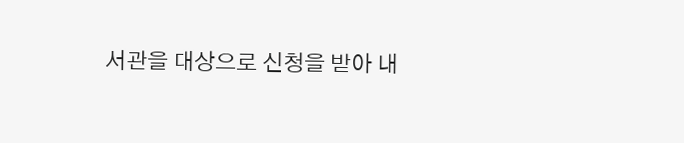서관을 대상으로 신청을 받아 내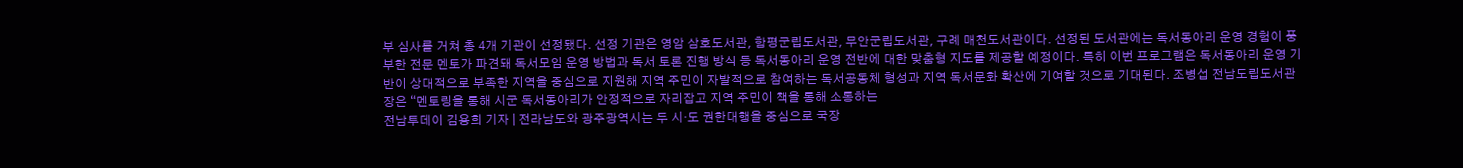부 심사를 거쳐 총 4개 기관이 선정됐다. 선정 기관은 영암 삼호도서관, 함평군립도서관, 무안군립도서관, 구례 매천도서관이다. 선정된 도서관에는 독서동아리 운영 경험이 풍부한 전문 멘토가 파견돼 독서모임 운영 방법과 독서 토론 진행 방식 등 독서동아리 운영 전반에 대한 맞춤형 지도를 제공할 예정이다. 특히 이번 프로그램은 독서동아리 운영 기반이 상대적으로 부족한 지역을 중심으로 지원해 지역 주민이 자발적으로 참여하는 독서공동체 형성과 지역 독서문화 확산에 기여할 것으로 기대된다. 조병섭 전남도립도서관장은 “멘토링을 통해 시군 독서동아리가 안정적으로 자리잡고 지역 주민이 책을 통해 소통하는
전남투데이 김용희 기자 | 전라남도와 광주광역시는 두 시·도 권한대행을 중심으로 국장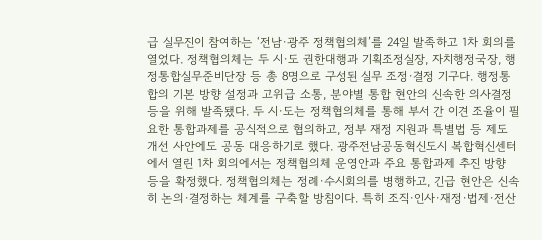급 실무진이 참여하는 ‘전남·광주 정책협의체’를 24일 발족하고 1차 회의를 열었다. 정책협의체는 두 시·도 권한대행과 기획조정실장, 자치행정국장, 행정통합실무준비단장 등 총 8명으로 구성된 실무 조정·결정 기구다. 행정통합의 기본 방향 설정과 고위급 소통, 분야별 통합 현안의 신속한 의사결정 등을 위해 발족됐다. 두 시·도는 정책협의체를 통해 부서 간 이견 조율이 필요한 통합과제를 공식적으로 협의하고, 정부 재정 지원과 특별법 등 제도 개선 사안에도 공동 대응하기로 했다. 광주전남공동혁신도시 복합혁신센터에서 열린 1차 회의에서는 정책협의체 운영안과 주요 통합과제 추진 방향 등을 확정했다. 정책협의체는 정례·수시회의를 병행하고, 긴급 현안은 신속히 논의·결정하는 체계를 구축할 방침이다. 특히 조직·인사·재정·법제·전산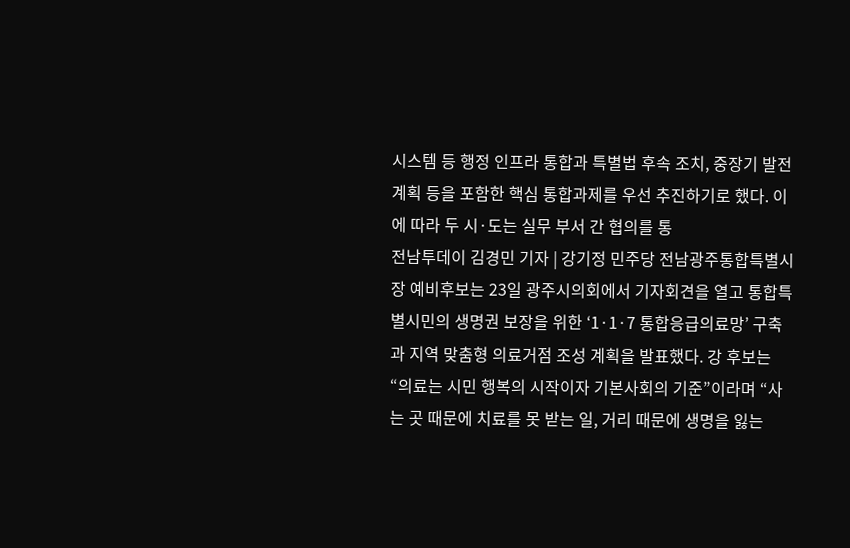시스템 등 행정 인프라 통합과 특별법 후속 조치, 중장기 발전계획 등을 포함한 핵심 통합과제를 우선 추진하기로 했다. 이에 따라 두 시·도는 실무 부서 간 협의를 통
전남투데이 김경민 기자 | 강기정 민주당 전남광주통합특별시장 예비후보는 23일 광주시의회에서 기자회견을 열고 통합특별시민의 생명권 보장을 위한 ‘1·1·7 통합응급의료망’ 구축과 지역 맞춤형 의료거점 조성 계획을 발표했다. 강 후보는 “의료는 시민 행복의 시작이자 기본사회의 기준”이라며 “사는 곳 때문에 치료를 못 받는 일, 거리 때문에 생명을 잃는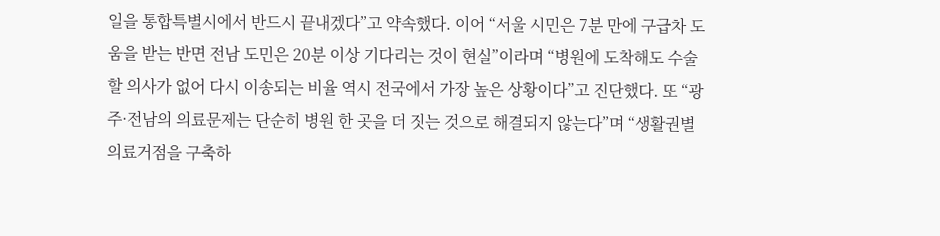일을 통합특별시에서 반드시 끝내겠다”고 약속했다. 이어 “서울 시민은 7분 만에 구급차 도움을 받는 반면 전남 도민은 20분 이상 기다리는 것이 현실”이라며 “병원에 도착해도 수술할 의사가 없어 다시 이송되는 비율 역시 전국에서 가장 높은 상황이다”고 진단했다. 또 “광주·전남의 의료문제는 단순히 병원 한 곳을 더 짓는 것으로 해결되지 않는다”며 “생활권별 의료거점을 구축하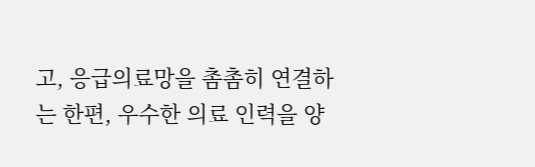고, 응급의료망을 촘촘히 연결하는 한편, 우수한 의료 인력을 양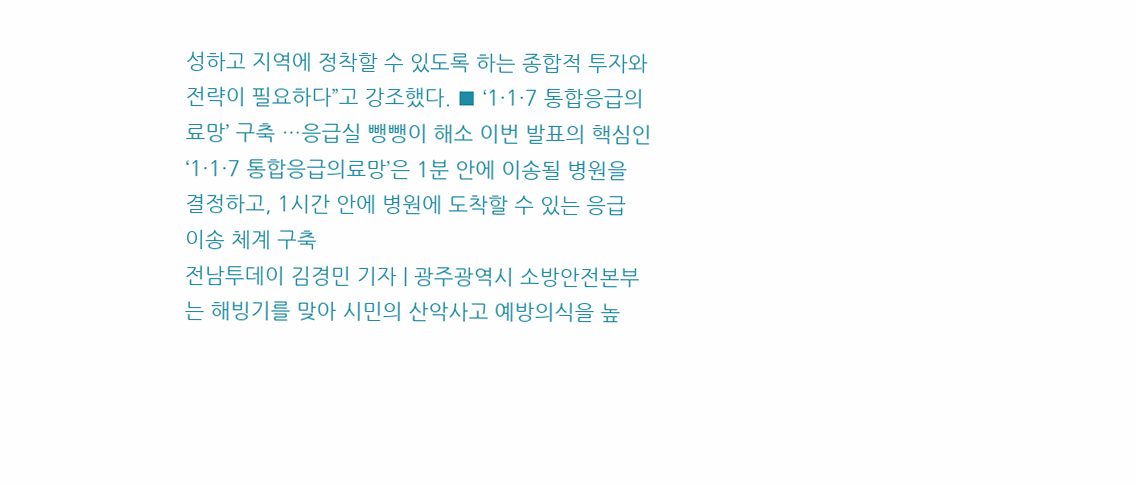성하고 지역에 정착할 수 있도록 하는 종합적 투자와 전략이 필요하다”고 강조했다. ■ ‘1·1·7 통합응급의료망’ 구축 …응급실 뺑뺑이 해소 이번 발표의 핵심인 ‘1·1·7 통합응급의료망’은 1분 안에 이송될 병원을 결정하고, 1시간 안에 병원에 도착할 수 있는 응급 이송 체계 구축
전남투데이 김경민 기자 | 광주광역시 소방안전본부는 해빙기를 맞아 시민의 산악사고 예방의식을 높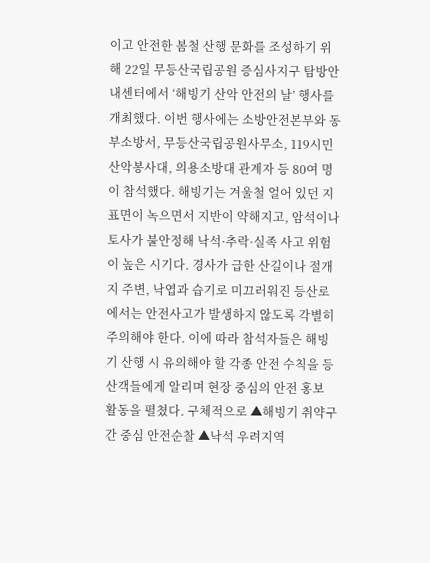이고 안전한 봄철 산행 문화를 조성하기 위해 22일 무등산국립공원 증심사지구 탐방안내센터에서 ‘해빙기 산악 안전의 날’ 행사를 개최했다. 이번 행사에는 소방안전본부와 동부소방서, 무등산국립공원사무소, 119시민산악봉사대, 의용소방대 관계자 등 80여 명이 참석했다. 해빙기는 겨울철 얼어 있던 지표면이 녹으면서 지반이 약해지고, 암석이나 토사가 불안정해 낙석·추락·실족 사고 위험이 높은 시기다. 경사가 급한 산길이나 절개지 주변, 낙엽과 습기로 미끄러워진 등산로에서는 안전사고가 발생하지 않도록 각별히 주의해야 한다. 이에 따라 참석자들은 해빙기 산행 시 유의해야 할 각종 안전 수칙을 등산객들에게 알리며 현장 중심의 안전 홍보 활동을 펼쳤다. 구체적으로 ▲해빙기 취약구간 중심 안전순찰 ▲낙석 우려지역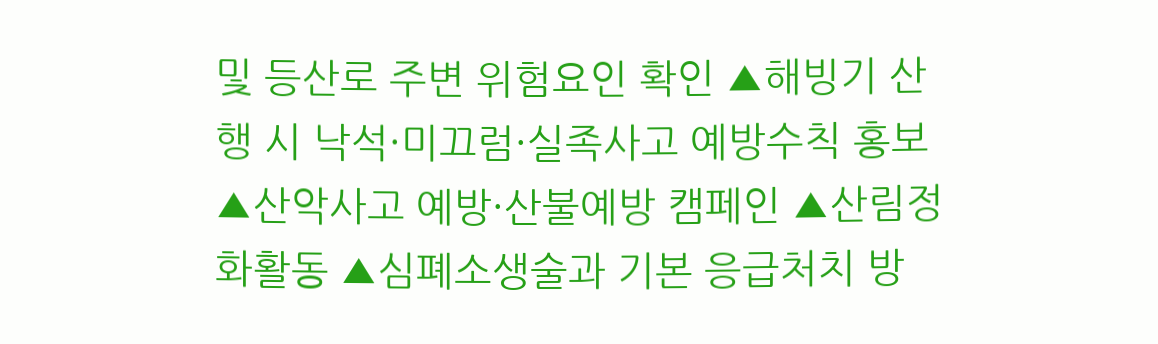및 등산로 주변 위험요인 확인 ▲해빙기 산행 시 낙석·미끄럼·실족사고 예방수칙 홍보 ▲산악사고 예방·산불예방 캠페인 ▲산림정화활동 ▲심폐소생술과 기본 응급처치 방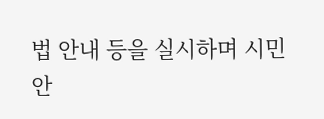법 안내 등을 실시하며 시민 안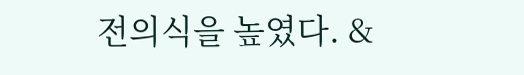전의식을 높였다. &